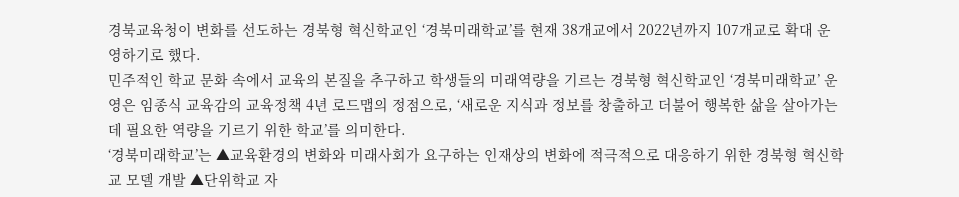경북교육청이 변화를 선도하는 경북형 혁신학교인 ‘경북미래학교’를 현재 38개교에서 2022년까지 107개교로 확대 운영하기로 했다.
민주적인 학교 문화 속에서 교육의 본질을 추구하고 학생들의 미래역량을 기르는 경북형 혁신학교인 ‘경북미래학교’ 운영은 임종식 교육감의 교육정책 4년 로드맵의 정점으로, ‘새로운 지식과 정보를 창출하고 더불어 행복한 삶을 살아가는데 필요한 역량을 기르기 위한 학교’를 의미한다.
‘경북미래학교’는 ▲교육환경의 변화와 미래사회가 요구하는 인재상의 변화에 적극적으로 대응하기 위한 경북형 혁신학교 모델 개발 ▲단위학교 자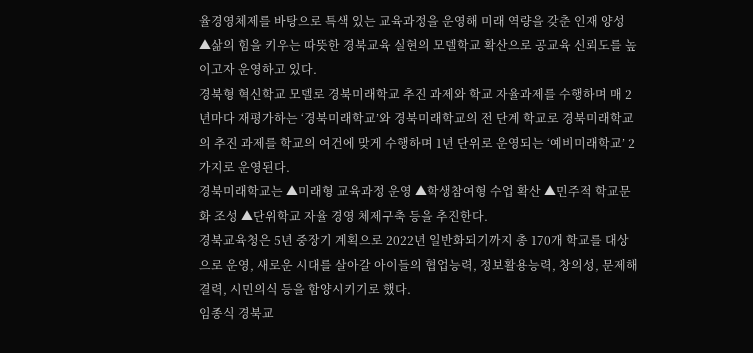율경영체제를 바탕으로 특색 있는 교육과정을 운영해 미래 역량을 갖춘 인재 양성 ▲삶의 힘을 키우는 따뜻한 경북교육 실현의 모델학교 확산으로 공교육 신뢰도를 높이고자 운영하고 있다.
경북형 혁신학교 모델로 경북미래학교 추진 과제와 학교 자율과제를 수행하며 매 2년마다 재평가하는 ‘경북미래학교’와 경북미래학교의 전 단계 학교로 경북미래학교의 추진 과제를 학교의 여건에 맞게 수행하며 1년 단위로 운영되는 ‘예비미래학교’ 2가지로 운영된다.
경북미래학교는 ▲미래형 교육과정 운영 ▲학생참여형 수업 확산 ▲민주적 학교문화 조성 ▲단위학교 자율 경영 체제구축 등을 추진한다.
경북교육청은 5년 중장기 계획으로 2022년 일반화되기까지 총 170개 학교를 대상으로 운영, 새로운 시대를 살아갈 아이들의 협업능력, 정보활용능력, 창의성, 문제해결력, 시민의식 등을 함양시키기로 했다.
임종식 경북교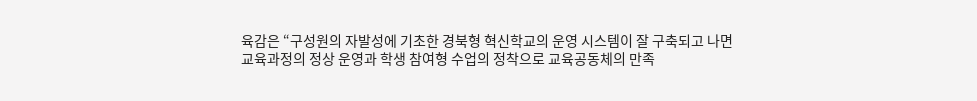육감은 “구성원의 자발성에 기초한 경북형 혁신학교의 운영 시스템이 잘 구축되고 나면 교육과정의 정상 운영과 학생 참여형 수업의 정착으로 교육공동체의 만족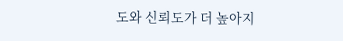도와 신뢰도가 더 높아지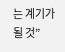는 계기가 될 것”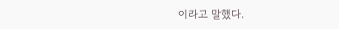이라고 말했다.